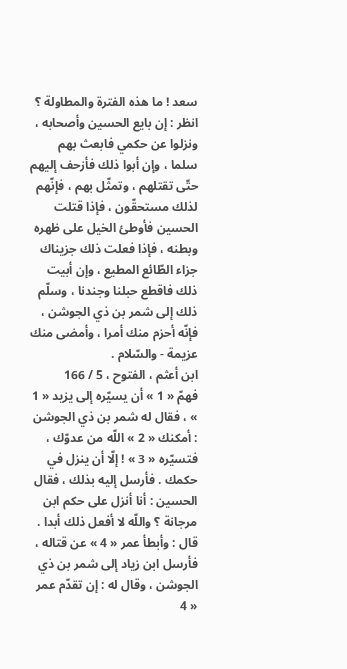سعد ! ما هذه الفترة والمطاولة ؟ انظر : إن بايع الحسين وأصحابه ، ونزلوا عن حكمي فابعث بهم سلما ، وإن أبوا ذلك فأزحف إليهم حتّى تقتلهم ، وتمثّل بهم ، فإنّهم لذلك مستحقّون ، فإذا قتلت الحسين فأوطئ الخيل على ظهره وبطنه ، فإذا فعلت ذلك جزيناك جزاء الطّائع المطيع ، وإن أبيت ذلك فاقطع حبلنا وجندنا ، وسلّم ذلك إلى شمر بن ذي الجوشن ، فإنّه أحزم منك أمرا ، وأمضى منك عزيمة - والسّلام .
ابن أعثم ، الفتوح ، 5 / 166
فهمّ « 1 » أن يسيّره إلى يزيد « 1 » ، فقال له شمر بن ذي الجوشن : أمكنك « 2 » اللّه من عدوّك ، فتسيّره « 3 » ! إلّا أن ينزل في حكمك . فأرسل إليه بذلك ، فقال الحسين : أنا أنزل على حكم ابن مرجانة ؟ واللّه لا أفعل ذلك أبدا . قال : وأبطأ عمر « 4 » عن قتاله ، فأرسل ابن زياد إلى شمر بن ذي الجوشن ، وقال له : إن تقدّم عمر « 4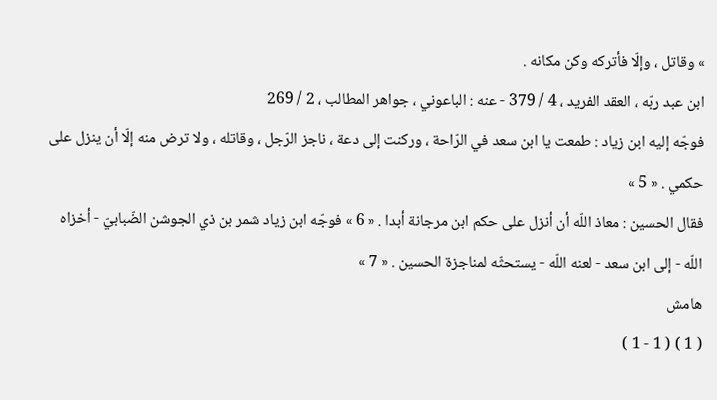» وقاتل ، وإلّا فأتركه وكن مكانه .
ابن عبد ربّه ، العقد الفريد ، 4 / 379 - عنه : الباعوني ، جواهر المطالب ، 2 / 269
فوجّه إليه ابن زياد : طمعت يا ابن سعد في الرّاحة ، وركنت إلى دعة ، ناجز الرّجل ، وقاتله ، ولا ترض منه إلّا أن ينزل على حكمي . « 5 »
فقال الحسين : معاذ اللّه أن أنزل على حكم ابن مرجانة أبدا . « 6 » فوجّه ابن زياد شمر بن ذي الجوشن الضّبابيّ - أخزاه اللّه - إلى ابن سعد - لعنه اللّه - يستحثّه لمناجزة الحسين . « 7 »
هامش
( 1 ) ( 1 - 1 )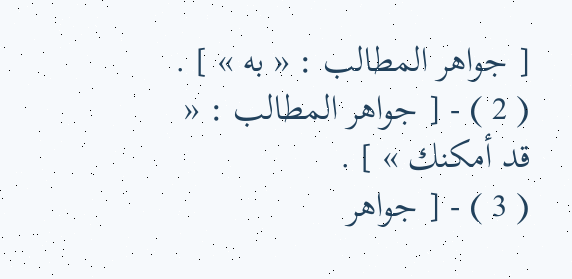[ جواهر المطالب : « به » ] .
( 2 ) - [ جواهر المطالب : « قد أمكنك » ] .
( 3 ) - [ جواهر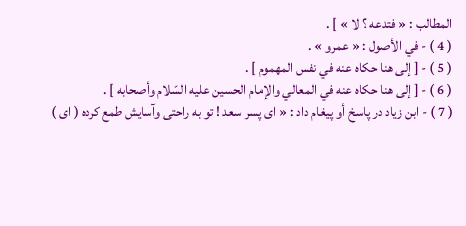المطالب : « فتدعه ؟ لا » ] .
( 4 ) - في الأصول : « عمرو » .
( 5 ) - [ إلى هنا حكاه عنه في نفس المهموم ] .
( 6 ) - [ إلى هنا حكاه عنه في المعالي والإمام الحسين عليه السّلام وأصحابه ] .
( 7 ) - ابن زياد در پاسخ أو پيغام داد : « اى پسر سعد ! تو به راحتى وآسايش طمع كرده ( اى )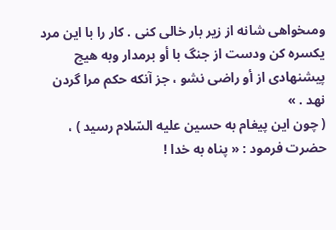ومىخواهى شانه از زير بار خالى كنى . كار را با اين مرد يكسره كن ودست از جنگ با أو برمدار وبه هيچ پيشنهادى از أو راضى نشو ، جز آنكه حكم مرا گردن نهد . »
( چون اين پيغام به حسين عليه السّلام رسيد ) ، حضرت فرمود : « پناه به خدا !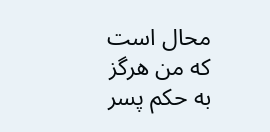محال است كه من هرگز به حكم پسر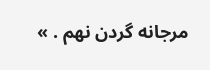مرجانه گردن نهم . »